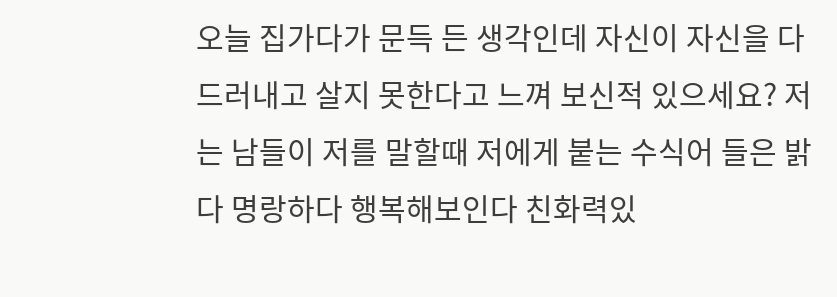오늘 집가다가 문득 든 생각인데 자신이 자신을 다 드러내고 살지 못한다고 느껴 보신적 있으세요? 저는 남들이 저를 말할때 저에게 붙는 수식어 들은 밝다 명랑하다 행복해보인다 친화력있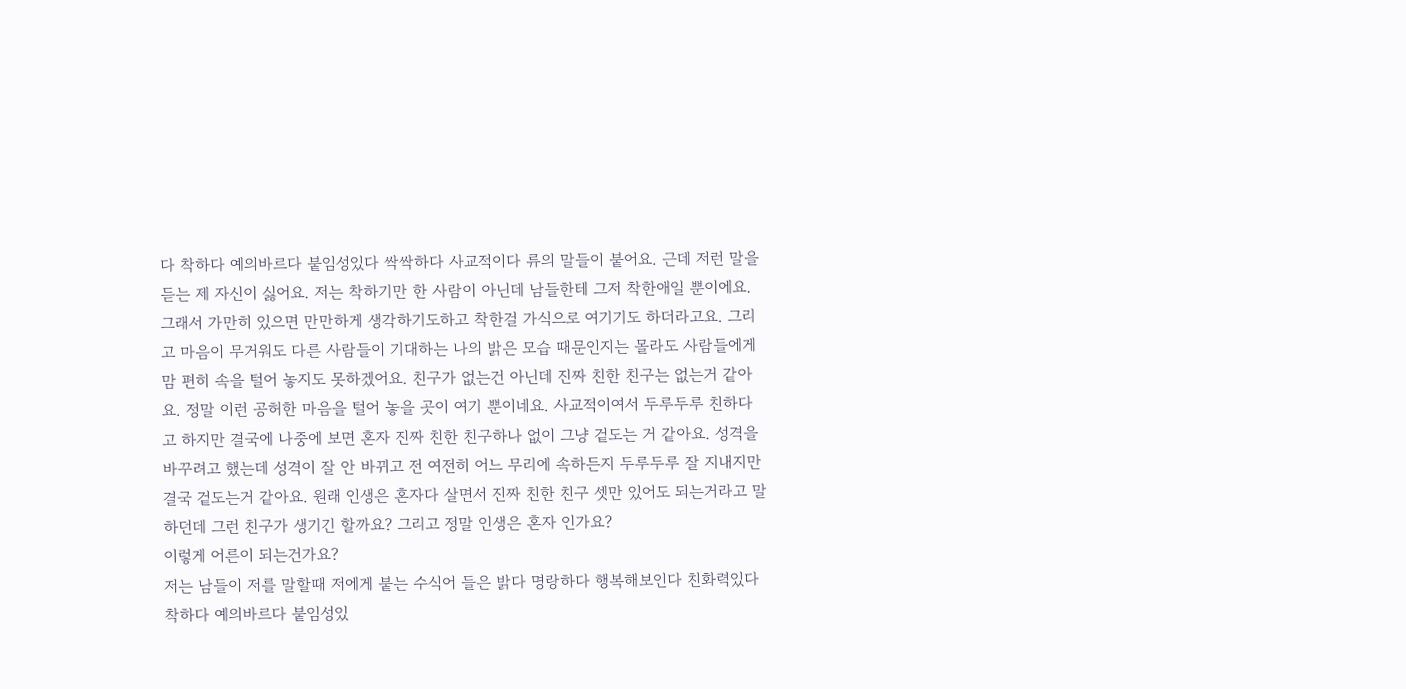다 착하다 예의바르다 붙임성있다 싹싹하다 사교적이다 류의 말들이 붙어요. 근데 저런 말을 듣는 제 자신이 싫어요. 저는 착하기만 한 사람이 아닌데 남들한테 그저 착한애일 뿐이에요. 그래서 가만히 있으면 만만하게 생각하기도하고 착한걸 가식으로 여기기도 하더라고요. 그리고 마음이 무거워도 다른 사람들이 기대하는 나의 밝은 모습 때문인지는 몰라도 사람들에게 맘 편히 속을 털어 놓지도 못하겠어요. 친구가 없는건 아닌데 진짜 친한 친구는 없는거 같아요. 정말 이런 공허한 마음을 털어 놓을 곳이 여기 뿐이네요. 사교적이여서 두루두루 친하다고 하지만 결국에 나중에 보면 혼자 진짜 친한 친구하나 없이 그냥 겉도는 거 같아요. 성격을 바꾸려고 했는데 성격이 잘 안 바뀌고 전 여전히 어느 무리에 속하든지 두루두루 잘 지내지만 결국 겉도는거 같아요. 원래 인생은 혼자다 살면서 진짜 친한 친구 셋만 있어도 되는거라고 말하던데 그런 친구가 생기긴 할까요? 그리고 정말 인생은 혼자 인가요?
이렇게 어른이 되는건가요?
저는 남들이 저를 말할때 저에게 붙는 수식어 들은 밝다 명랑하다 행복해보인다 친화력있다 착하다 예의바르다 붙임성있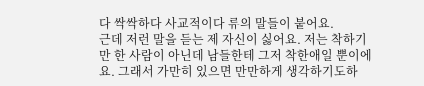다 싹싹하다 사교적이다 류의 말들이 붙어요.
근데 저런 말을 듣는 제 자신이 싫어요. 저는 착하기만 한 사람이 아닌데 남들한테 그저 착한애일 뿐이에요. 그래서 가만히 있으면 만만하게 생각하기도하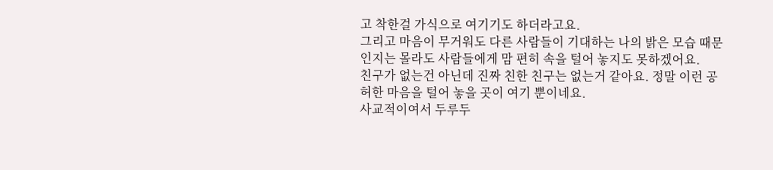고 착한걸 가식으로 여기기도 하더라고요.
그리고 마음이 무거워도 다른 사람들이 기대하는 나의 밝은 모습 때문인지는 몰라도 사람들에게 맘 편히 속을 털어 놓지도 못하겠어요.
친구가 없는건 아닌데 진짜 친한 친구는 없는거 같아요. 정말 이런 공허한 마음을 털어 놓을 곳이 여기 뿐이네요.
사교적이여서 두루두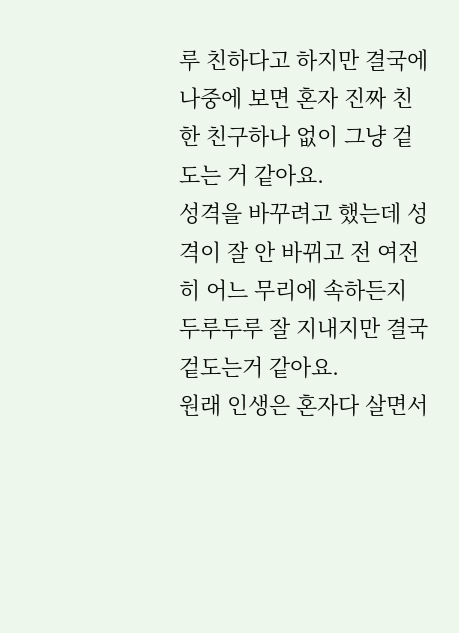루 친하다고 하지만 결국에 나중에 보면 혼자 진짜 친한 친구하나 없이 그냥 겉도는 거 같아요.
성격을 바꾸려고 했는데 성격이 잘 안 바뀌고 전 여전히 어느 무리에 속하든지 두루두루 잘 지내지만 결국 겉도는거 같아요.
원래 인생은 혼자다 살면서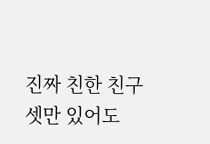진짜 친한 친구 셋만 있어도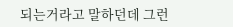되는거라고 말하던데 그런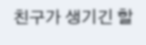친구가 생기긴 할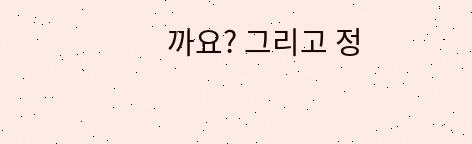까요? 그리고 정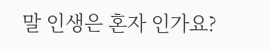말 인생은 혼자 인가요?